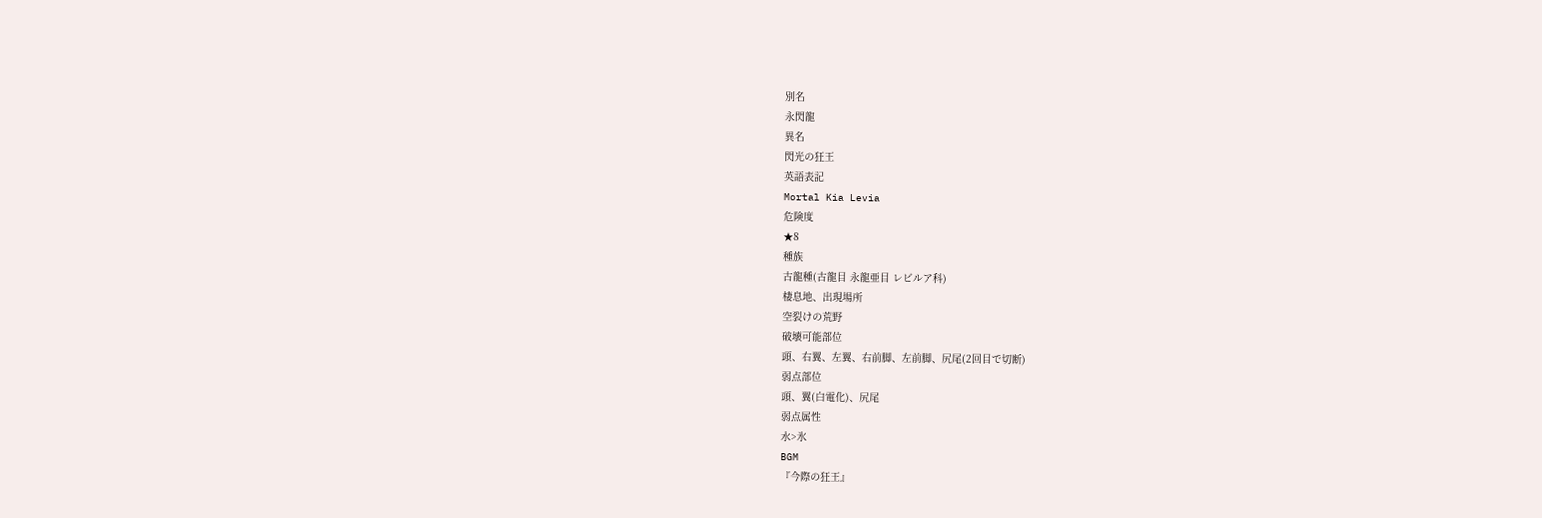別名
永閃龍
異名
閃光の狂王
英語表記
Mortal Kia Levia
危険度
★8
種族
古龍種(古龍目 永龍亜目 レビルア科)
棲息地、出現場所
空裂けの荒野
破壊可能部位
頭、右翼、左翼、右前脚、左前脚、尻尾(2回目で切断)
弱点部位
頭、翼(白電化)、尻尾
弱点属性
水>氷
BGM
『今際の狂王』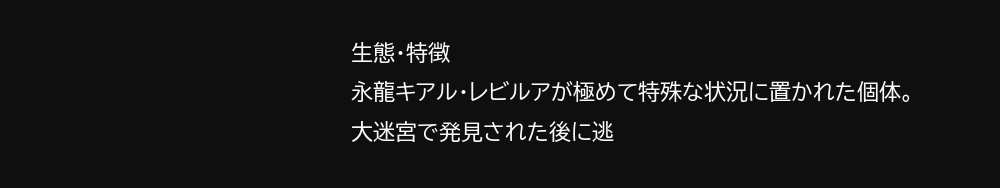生態・特徴
永龍キアル・レビルアが極めて特殊な状況に置かれた個体。
大迷宮で発見された後に逃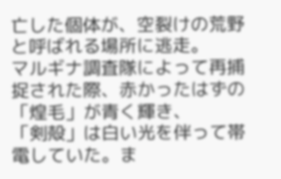亡した個体が、空裂けの荒野と呼ばれる場所に逃走。
マルギナ調査隊によって再捕捉された際、赤かったはずの「煌毛」が青く輝き、
「剣殻」は白い光を伴って帯電していた。ま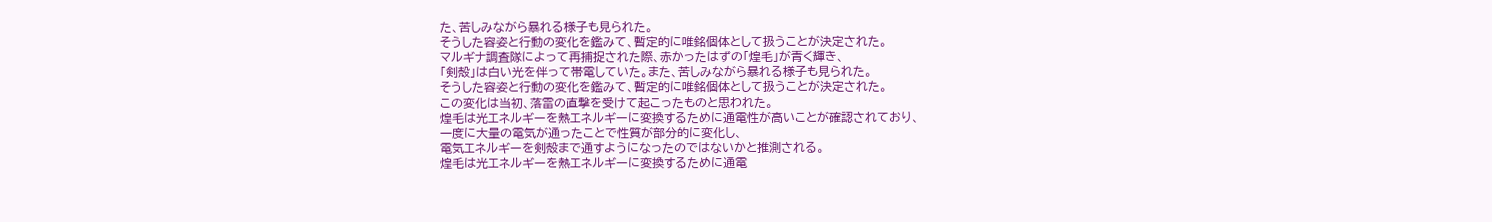た、苦しみながら暴れる様子も見られた。
そうした容姿と行動の変化を鑑みて、暫定的に唯銘個体として扱うことが決定された。
マルギナ調査隊によって再捕捉された際、赤かったはずの「煌毛」が青く輝き、
「剣殻」は白い光を伴って帯電していた。また、苦しみながら暴れる様子も見られた。
そうした容姿と行動の変化を鑑みて、暫定的に唯銘個体として扱うことが決定された。
この変化は当初、落雷の直撃を受けて起こったものと思われた。
煌毛は光エネルギーを熱エネルギーに変換するために通電性が高いことが確認されており、
一度に大量の電気が通ったことで性質が部分的に変化し、
電気エネルギーを剣殻まで通すようになったのではないかと推測される。
煌毛は光エネルギーを熱エネルギーに変換するために通電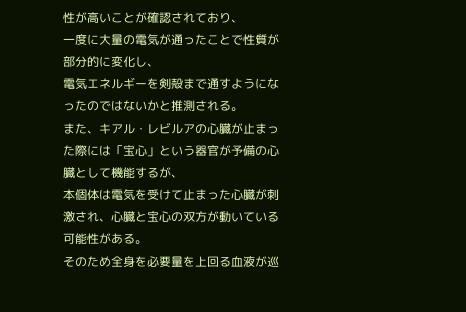性が高いことが確認されており、
一度に大量の電気が通ったことで性質が部分的に変化し、
電気エネルギーを剣殻まで通すようになったのではないかと推測される。
また、キアル・レビルアの心臓が止まった際には「宝心」という器官が予備の心臓として機能するが、
本個体は電気を受けて止まった心臓が刺激され、心臓と宝心の双方が動いている可能性がある。
そのため全身を必要量を上回る血液が巡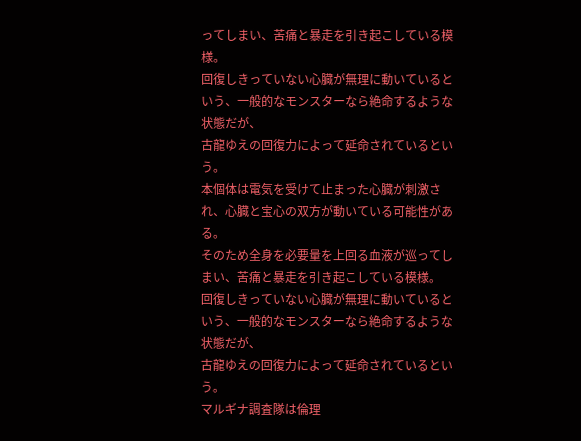ってしまい、苦痛と暴走を引き起こしている模様。
回復しきっていない心臓が無理に動いているという、一般的なモンスターなら絶命するような状態だが、
古龍ゆえの回復力によって延命されているという。
本個体は電気を受けて止まった心臓が刺激され、心臓と宝心の双方が動いている可能性がある。
そのため全身を必要量を上回る血液が巡ってしまい、苦痛と暴走を引き起こしている模様。
回復しきっていない心臓が無理に動いているという、一般的なモンスターなら絶命するような状態だが、
古龍ゆえの回復力によって延命されているという。
マルギナ調査隊は倫理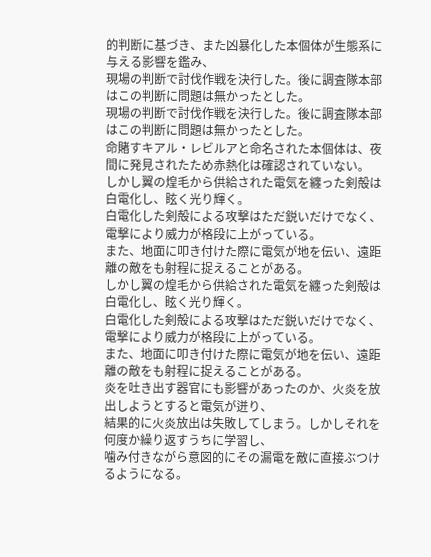的判断に基づき、また凶暴化した本個体が生態系に与える影響を鑑み、
現場の判断で討伐作戦を決行した。後に調査隊本部はこの判断に問題は無かったとした。
現場の判断で討伐作戦を決行した。後に調査隊本部はこの判断に問題は無かったとした。
命賭すキアル・レビルアと命名された本個体は、夜間に発見されたため赤熱化は確認されていない。
しかし翼の煌毛から供給された電気を纏った剣殻は白電化し、眩く光り輝く。
白電化した剣殻による攻撃はただ鋭いだけでなく、電撃により威力が格段に上がっている。
また、地面に叩き付けた際に電気が地を伝い、遠距離の敵をも射程に捉えることがある。
しかし翼の煌毛から供給された電気を纏った剣殻は白電化し、眩く光り輝く。
白電化した剣殻による攻撃はただ鋭いだけでなく、電撃により威力が格段に上がっている。
また、地面に叩き付けた際に電気が地を伝い、遠距離の敵をも射程に捉えることがある。
炎を吐き出す器官にも影響があったのか、火炎を放出しようとすると電気が迸り、
結果的に火炎放出は失敗してしまう。しかしそれを何度か繰り返すうちに学習し、
噛み付きながら意図的にその漏電を敵に直接ぶつけるようになる。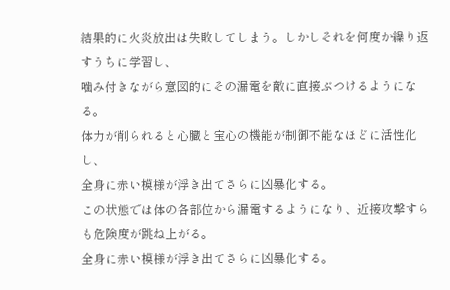結果的に火炎放出は失敗してしまう。しかしそれを何度か繰り返すうちに学習し、
噛み付きながら意図的にその漏電を敵に直接ぶつけるようになる。
体力が削られると心臓と宝心の機能が制御不能なほどに活性化し、
全身に赤い模様が浮き出てさらに凶暴化する。
この状態では体の各部位から漏電するようになり、近接攻撃すらも危険度が跳ね上がる。
全身に赤い模様が浮き出てさらに凶暴化する。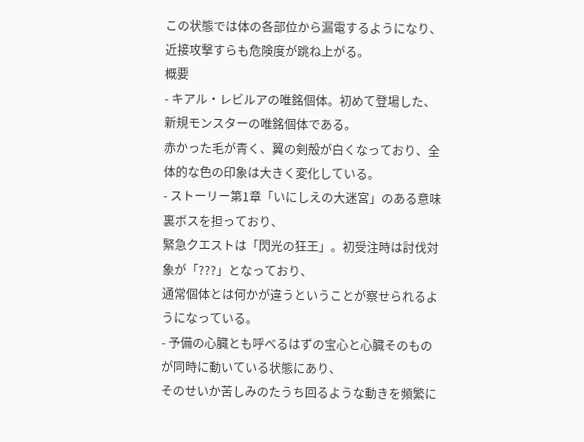この状態では体の各部位から漏電するようになり、近接攻撃すらも危険度が跳ね上がる。
概要
- キアル・レビルアの唯銘個体。初めて登場した、新規モンスターの唯銘個体である。
赤かった毛が青く、翼の剣殻が白くなっており、全体的な色の印象は大きく変化している。
- ストーリー第1章「いにしえの大迷宮」のある意味裏ボスを担っており、
緊急クエストは「閃光の狂王」。初受注時は討伐対象が「???」となっており、
通常個体とは何かが違うということが察せられるようになっている。
- 予備の心臓とも呼べるはずの宝心と心臓そのものが同時に動いている状態にあり、
そのせいか苦しみのたうち回るような動きを頻繁に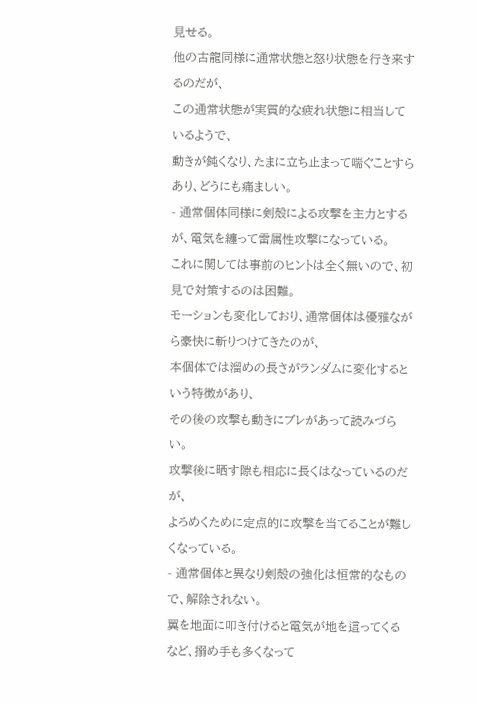見せる。
他の古龍同様に通常状態と怒り状態を行き来するのだが、
この通常状態が実質的な疲れ状態に相当しているようで、
動きが鈍くなり、たまに立ち止まって喘ぐことすらあり、どうにも痛ましい。
- 通常個体同様に剣殻による攻撃を主力とするが、電気を纏って雷属性攻撃になっている。
これに関しては事前のヒントは全く無いので、初見で対策するのは困難。
モーションも変化しており、通常個体は優雅ながら豪快に斬りつけてきたのが、
本個体では溜めの長さがランダムに変化するという特徴があり、
その後の攻撃も動きにブレがあって読みづらい。
攻撃後に晒す隙も相応に長くはなっているのだが、
よろめくために定点的に攻撃を当てることが難しくなっている。
- 通常個体と異なり剣殻の強化は恒常的なもので、解除されない。
翼を地面に叩き付けると電気が地を這ってくるなど、搦め手も多くなって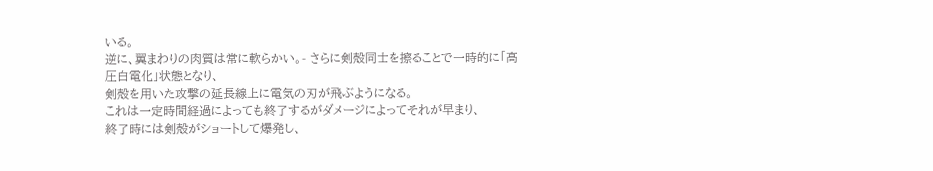いる。
逆に、翼まわりの肉質は常に軟らかい。- さらに剣殻同士を擦ることで一時的に「高圧白電化」状態となり、
剣殻を用いた攻撃の延長線上に電気の刃が飛ぶようになる。
これは一定時間経過によっても終了するがダメージによってそれが早まり、
終了時には剣殻がショートして爆発し、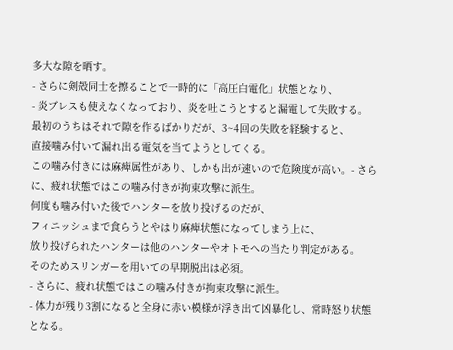多大な隙を晒す。
- さらに剣殻同士を擦ることで一時的に「高圧白電化」状態となり、
- 炎ブレスも使えなくなっており、炎を吐こうとすると漏電して失敗する。
最初のうちはそれで隙を作るばかりだが、3~4回の失敗を経験すると、
直接噛み付いて漏れ出る電気を当てようとしてくる。
この噛み付きには麻痺属性があり、しかも出が速いので危険度が高い。- さらに、疲れ状態ではこの噛み付きが拘束攻撃に派生。
何度も噛み付いた後でハンターを放り投げるのだが、
フィニッシュまで食らうとやはり麻痺状態になってしまう上に、
放り投げられたハンターは他のハンターやオトモへの当たり判定がある。
そのためスリンガーを用いての早期脱出は必須。
- さらに、疲れ状態ではこの噛み付きが拘束攻撃に派生。
- 体力が残り3割になると全身に赤い模様が浮き出て凶暴化し、常時怒り状態となる。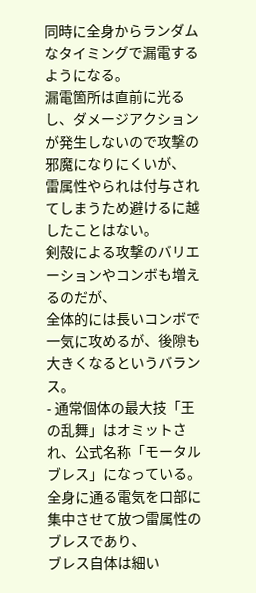同時に全身からランダムなタイミングで漏電するようになる。
漏電箇所は直前に光るし、ダメージアクションが発生しないので攻撃の邪魔になりにくいが、
雷属性やられは付与されてしまうため避けるに越したことはない。
剣殻による攻撃のバリエーションやコンボも増えるのだが、
全体的には長いコンボで一気に攻めるが、後隙も大きくなるというバランス。
- 通常個体の最大技「王の乱舞」はオミットされ、公式名称「モータルブレス」になっている。
全身に通る電気を口部に集中させて放つ雷属性のブレスであり、
ブレス自体は細い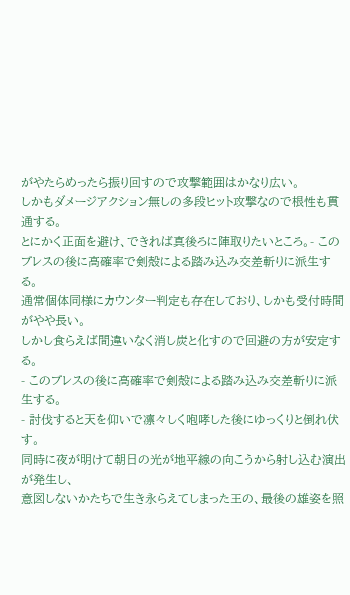がやたらめったら振り回すので攻撃範囲はかなり広い。
しかもダメージアクション無しの多段ヒット攻撃なので根性も貫通する。
とにかく正面を避け、できれば真後ろに陣取りたいところ。- このブレスの後に高確率で剣殻による踏み込み交差斬りに派生する。
通常個体同様にカウンター判定も存在しており、しかも受付時間がやや長い。
しかし食らえば間違いなく消し炭と化すので回避の方が安定する。
- このブレスの後に高確率で剣殻による踏み込み交差斬りに派生する。
- 討伐すると天を仰いで凛々しく咆哮した後にゆっくりと倒れ伏す。
同時に夜が明けて朝日の光が地平線の向こうから射し込む演出が発生し、
意図しないかたちで生き永らえてしまった王の、最後の雄姿を照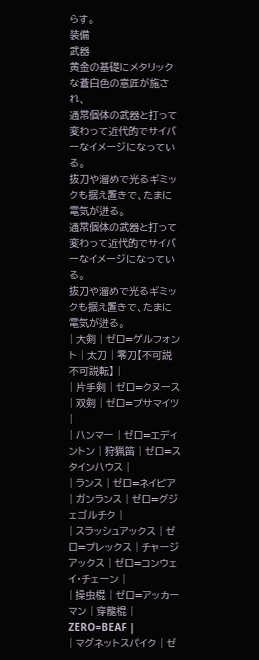らす。
装備
武器
黄金の基礎にメタリックな蒼白色の意匠が施され、
通常個体の武器と打って変わって近代的でサイバーなイメージになっている。
抜刀や溜めで光るギミックも据え置きで、たまに電気が迸る。
通常個体の武器と打って変わって近代的でサイバーなイメージになっている。
抜刀や溜めで光るギミックも据え置きで、たまに電気が迸る。
| 大剣 | ゼロ=ゲルフォント | 太刀 | 零刀【不可説不可説転】 |
| 片手剣 | ゼロ=クヌース | 双剣 | ゼロ=プサマイツ |
| ハンマー | ゼロ=エディントン | 狩猟笛 | ゼロ=スタインハウス |
| ランス | ゼロ=ネイピア | ガンランス | ゼロ=グジェゴルチク |
| スラッシュアックス | ゼロ=プレックス | チャージアックス | ゼロ=コンウェイ・チェーン |
| 操虫棍 | ゼロ=アッカーマン | 穿龍棍 | ZERO=BEAF |
| マグネットスパイク | ゼ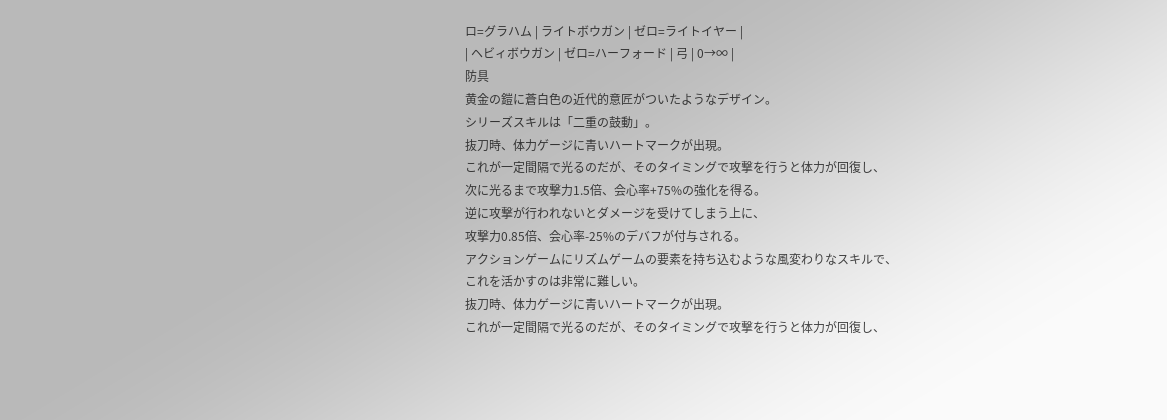ロ=グラハム | ライトボウガン | ゼロ=ライトイヤー |
| ヘビィボウガン | ゼロ=ハーフォード | 弓 | 0→∞ |
防具
黄金の鎧に蒼白色の近代的意匠がついたようなデザイン。
シリーズスキルは「二重の鼓動」。
抜刀時、体力ゲージに青いハートマークが出現。
これが一定間隔で光るのだが、そのタイミングで攻撃を行うと体力が回復し、
次に光るまで攻撃力1.5倍、会心率+75%の強化を得る。
逆に攻撃が行われないとダメージを受けてしまう上に、
攻撃力0.85倍、会心率-25%のデバフが付与される。
アクションゲームにリズムゲームの要素を持ち込むような風変わりなスキルで、
これを活かすのは非常に難しい。
抜刀時、体力ゲージに青いハートマークが出現。
これが一定間隔で光るのだが、そのタイミングで攻撃を行うと体力が回復し、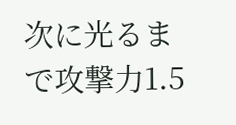次に光るまで攻撃力1.5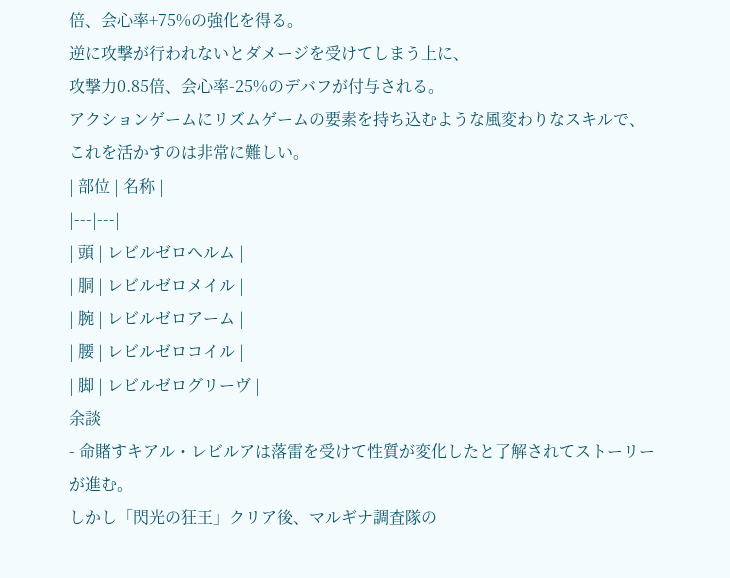倍、会心率+75%の強化を得る。
逆に攻撃が行われないとダメージを受けてしまう上に、
攻撃力0.85倍、会心率-25%のデバフが付与される。
アクションゲームにリズムゲームの要素を持ち込むような風変わりなスキルで、
これを活かすのは非常に難しい。
| 部位 | 名称 |
|---|---|
| 頭 | レビルゼロヘルム |
| 胴 | レビルゼロメイル |
| 腕 | レビルゼロアーム |
| 腰 | レビルゼロコイル |
| 脚 | レビルゼログリーヴ |
余談
- 命賭すキアル・レビルアは落雷を受けて性質が変化したと了解されてストーリーが進む。
しかし「閃光の狂王」クリア後、マルギナ調査隊の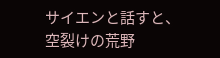サイエンと話すと、
空裂けの荒野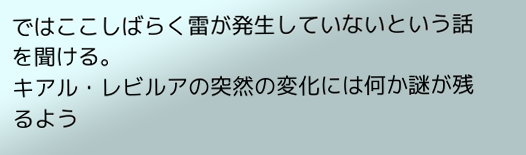ではここしばらく雷が発生していないという話を聞ける。
キアル・レビルアの突然の変化には何か謎が残るよう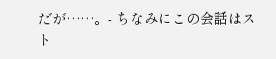だが……。- ちなみにこの会話はスト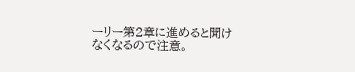ーリー第2章に進めると聞けなくなるので注意。